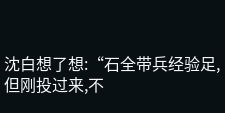沈白想了想:“石全带兵经验足,但刚投过来,不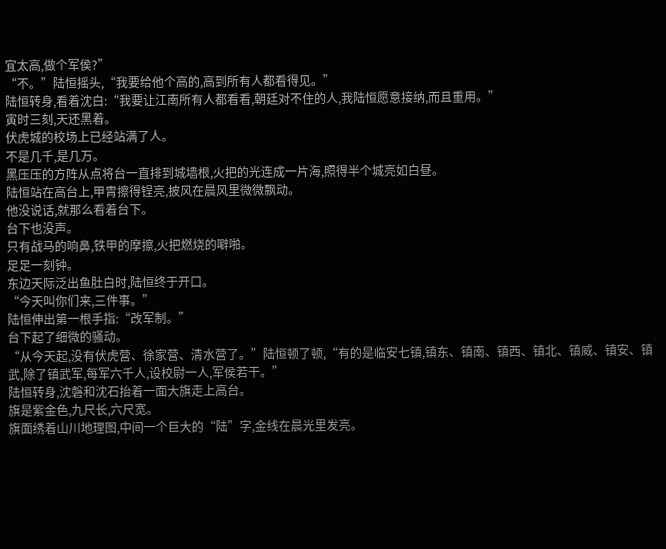宜太高,做个军侯?”
“不。”陆恒摇头,“我要给他个高的,高到所有人都看得见。”
陆恒转身,看着沈白:“我要让江南所有人都看看,朝廷对不住的人,我陆恒愿意接纳,而且重用。”
寅时三刻,天还黑着。
伏虎城的校场上已经站满了人。
不是几千,是几万。
黑压压的方阵从点将台一直排到城墙根,火把的光连成一片海,照得半个城亮如白昼。
陆恒站在高台上,甲胄擦得锃亮,披风在晨风里微微飘动。
他没说话,就那么看着台下。
台下也没声。
只有战马的响鼻,铁甲的摩擦,火把燃烧的噼啪。
足足一刻钟。
东边天际泛出鱼肚白时,陆恒终于开口。
“今天叫你们来,三件事。”
陆恒伸出第一根手指:“改军制。”
台下起了细微的骚动。
“从今天起,没有伏虎营、徐家营、清水营了。”陆恒顿了顿,“有的是临安七镇,镇东、镇南、镇西、镇北、镇威、镇安、镇武,除了镇武军,每军六千人,设校尉一人,军侯若干。”
陆恒转身,沈磐和沈石抬着一面大旗走上高台。
旗是紫金色,九尺长,六尺宽。
旗面绣着山川地理图,中间一个巨大的“陆”字,金线在晨光里发亮。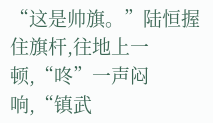“这是帅旗。”陆恒握住旗杆,往地上一顿,“咚”一声闷响,“镇武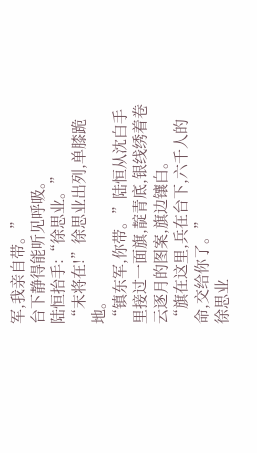军,我亲自带。”
台下静得能听见呼吸。
陆恒抬手:“徐思业。”
“末将在!”徐思业出列,单膝跪地。
“镇东军,你带。”陆恒从沈白手里接过一面旗,靛青底,银线绣着卷云逐月的图案,旗边镶白。
“旗在这里,兵在台下,六千人的命,交给你了。”
徐思业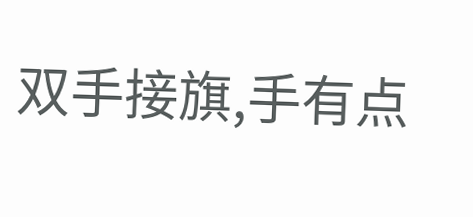双手接旗,手有点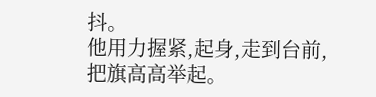抖。
他用力握紧,起身,走到台前,把旗高高举起。